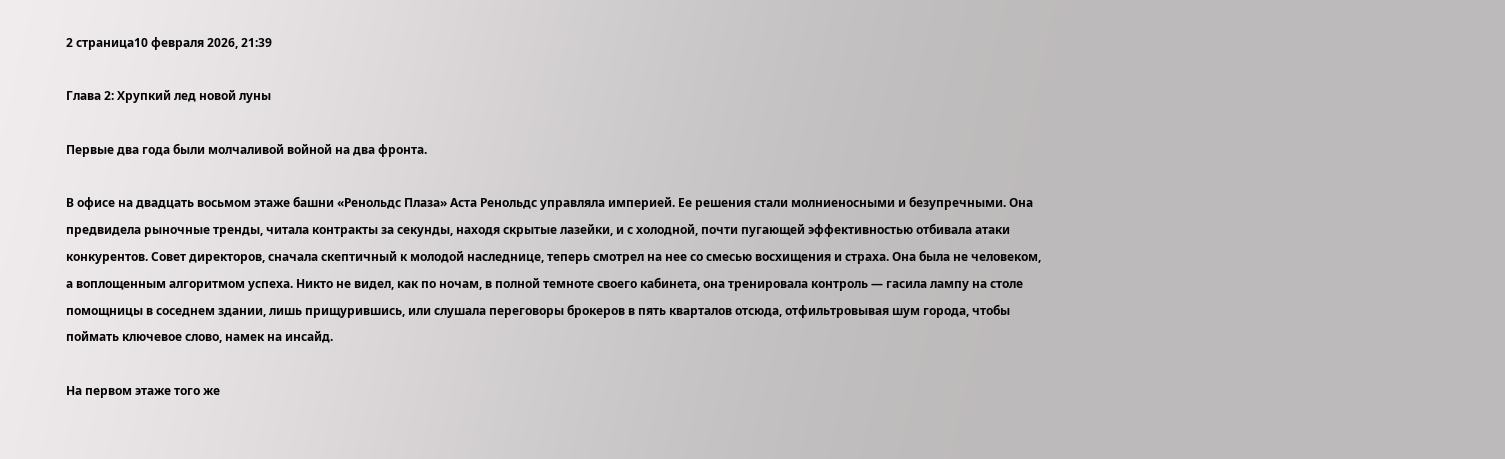2 страница10 февраля 2026, 21:39

Глава 2: Хрупкий лед новой луны

Первые два года были молчаливой войной на два фронта.

В офисе на двадцать восьмом этаже башни «Ренольдс Плаза» Аста Ренольдс управляла империей. Ее решения стали молниеносными и безупречными. Она предвидела рыночные тренды, читала контракты за секунды, находя скрытые лазейки, и с холодной, почти пугающей эффективностью отбивала атаки конкурентов. Совет директоров, сначала скептичный к молодой наследнице, теперь смотрел на нее со смесью восхищения и страха. Она была не человеком, а воплощенным алгоритмом успеха. Никто не видел, как по ночам, в полной темноте своего кабинета, она тренировала контроль — гасила лампу на столе помощницы в соседнем здании, лишь прищурившись, или слушала переговоры брокеров в пять кварталов отсюда, отфильтровывая шум города, чтобы поймать ключевое слово, намек на инсайд.

На первом этаже того же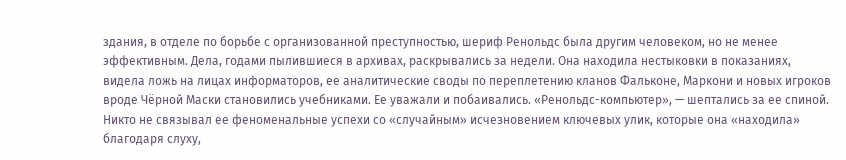здания, в отделе по борьбе с организованной преступностью, шериф Ренольдс была другим человеком, но не менее эффективным. Дела, годами пылившиеся в архивах, раскрывались за недели. Она находила нестыковки в показаниях, видела ложь на лицах информаторов, ее аналитические своды по переплетению кланов Фальконе, Маркони и новых игроков вроде Чёрной Маски становились учебниками. Ее уважали и побаивались. «Ренольдс-компьютер», — шептались за ее спиной. Никто не связывал ее феноменальные успехи со «случайным» исчезновением ключевых улик, которые она «находила» благодаря слуху,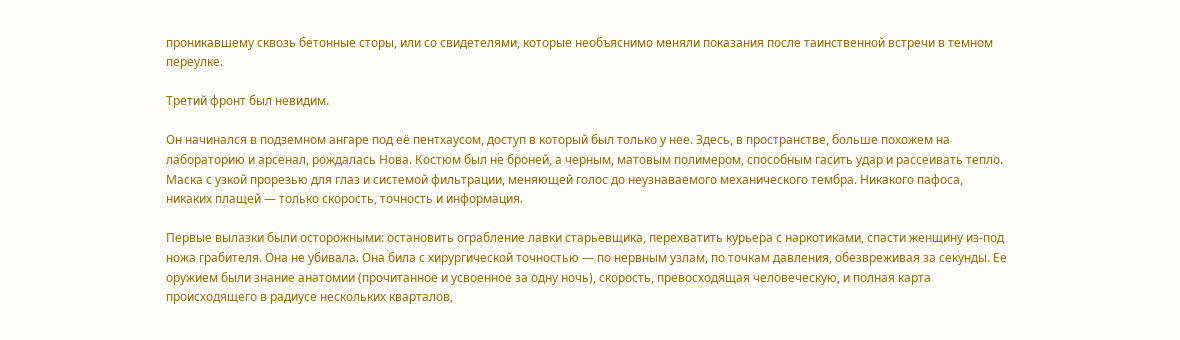проникавшему сквозь бетонные сторы, или со свидетелями, которые необъяснимо меняли показания после таинственной встречи в темном переулке.

Третий фронт был невидим.

Он начинался в подземном ангаре под её пентхаусом, доступ в который был только у нее. Здесь, в пространстве, больше похожем на лабораторию и арсенал, рождалась Нова. Костюм был не броней, а черным, матовым полимером, способным гасить удар и рассеивать тепло. Маска с узкой прорезью для глаз и системой фильтрации, меняющей голос до неузнаваемого механического тембра. Никакого пафоса, никаких плащей — только скорость, точность и информация.

Первые вылазки были осторожными: остановить ограбление лавки старьевщика, перехватить курьера с наркотиками, спасти женщину из-под ножа грабителя. Она не убивала. Она била с хирургической точностью — по нервным узлам, по точкам давления, обезвреживая за секунды. Ее оружием были знание анатомии (прочитанное и усвоенное за одну ночь), скорость, превосходящая человеческую, и полная карта происходящего в радиусе нескольких кварталов,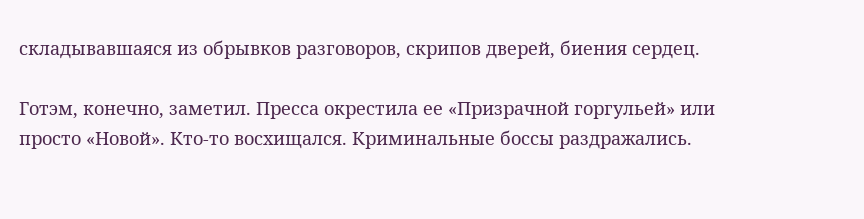складывавшаяся из обрывков разговоров, скрипов дверей, биения сердец.

Готэм, конечно, заметил. Пресса окрестила ее «Призрачной горгульей» или просто «Новой». Кто-то восхищался. Криминальные боссы раздражались.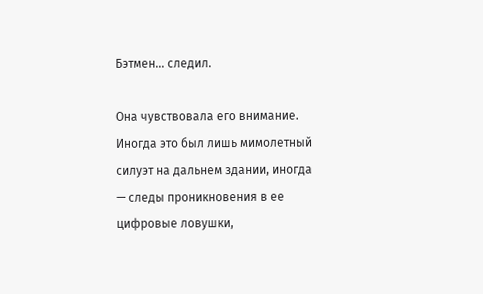Бэтмен... следил.

Она чувствовала его внимание. Иногда это был лишь мимолетный силуэт на дальнем здании, иногда — следы проникновения в ее цифровые ловушки,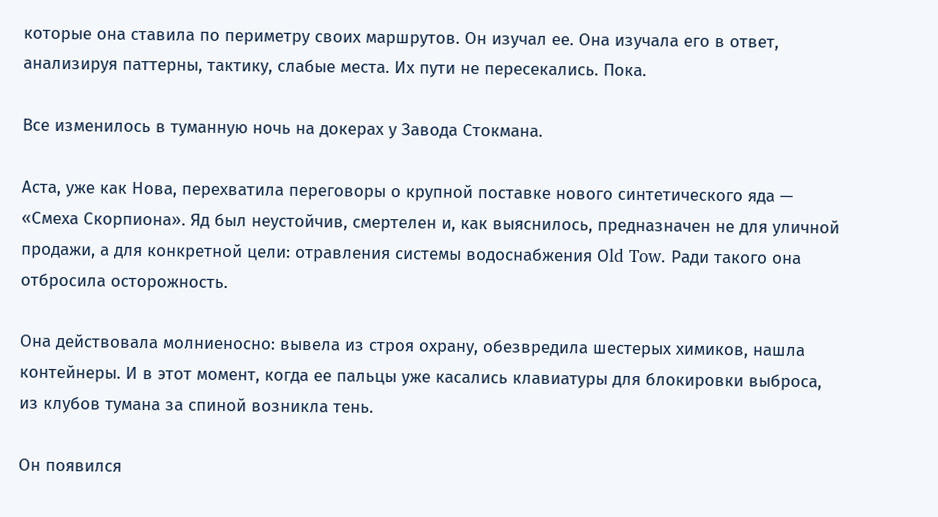которые она ставила по периметру своих маршрутов. Он изучал ее. Она изучала его в ответ, анализируя паттерны, тактику, слабые места. Их пути не пересекались. Пока.

Все изменилось в туманную ночь на докерах у Завода Стокмана.

Аста, уже как Нова, перехватила переговоры о крупной поставке нового синтетического яда — «Смеха Скорпиона». Яд был неустойчив, смертелен и, как выяснилось, предназначен не для уличной продажи, а для конкретной цели: отравления системы водоснабжения Оld Tow. Ради такого она отбросила осторожность.

Она действовала молниеносно: вывела из строя охрану, обезвредила шестерых химиков, нашла контейнеры. И в этот момент, когда ее пальцы уже касались клавиатуры для блокировки выброса, из клубов тумана за спиной возникла тень.

Он появился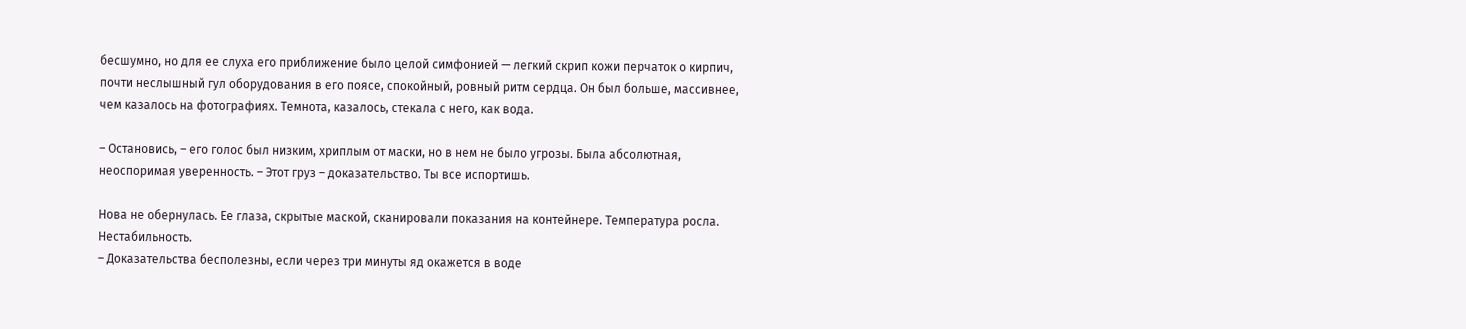бесшумно, но для ее слуха его приближение было целой симфонией — легкий скрип кожи перчаток о кирпич, почти неслышный гул оборудования в его поясе, спокойный, ровный ритм сердца. Он был больше, массивнее, чем казалось на фотографиях. Темнота, казалось, стекала с него, как вода.

– Остановись, – его голос был низким, хриплым от маски, но в нем не было угрозы. Была абсолютная, неоспоримая уверенность. – Этот груз – доказательство. Ты все испортишь.

Нова не обернулась. Ее глаза, скрытые маской, сканировали показания на контейнере. Температура росла. Нестабильность.
– Доказательства бесполезны, если через три минуты яд окажется в воде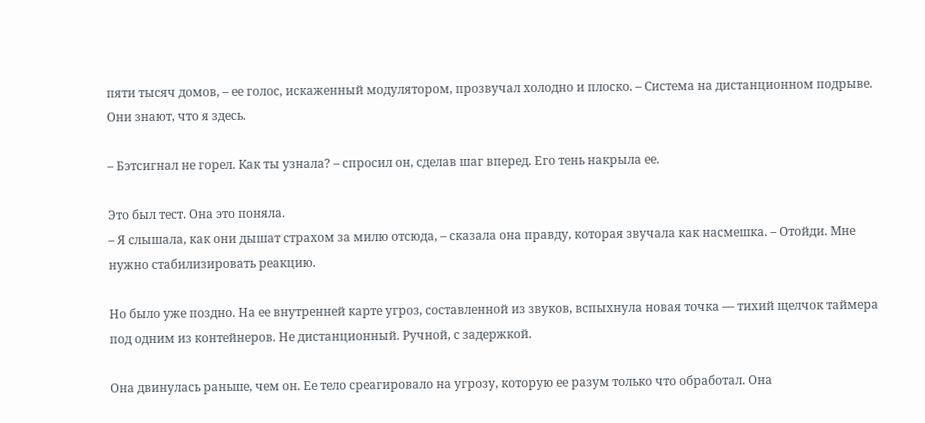пяти тысяч домов, – ее голос, искаженный модулятором, прозвучал холодно и плоско. – Система на дистанционном подрыве. Они знают, что я здесь.

– Бэтсигнал не горел. Как ты узнала? – спросил он, сделав шаг вперед. Его тень накрыла ее.

Это был тест. Она это поняла.
– Я слышала, как они дышат страхом за милю отсюда, – сказала она правду, которая звучала как насмешка. – Отойди. Мне нужно стабилизировать реакцию.

Но было уже поздно. На ее внутренней карте угроз, составленной из звуков, вспыхнула новая точка — тихий щелчок таймера под одним из контейнеров. Не дистанционный. Ручной, с задержкой.

Она двинулась раньше, чем он. Ее тело среагировало на угрозу, которую ее разум только что обработал. Она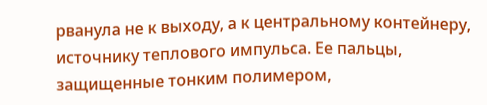рванула не к выходу, а к центральному контейнеру, источнику теплового импульса. Ее пальцы, защищенные тонким полимером,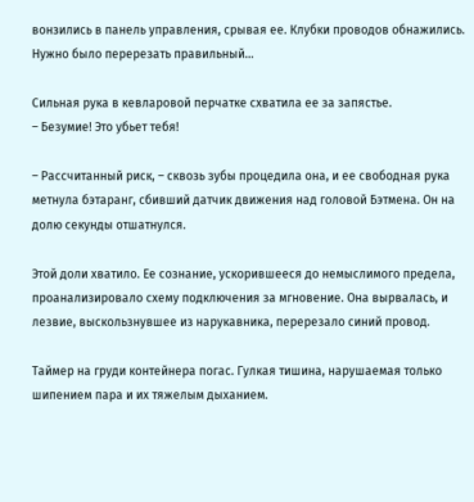вонзились в панель управления, срывая ее. Клубки проводов обнажились. Нужно было перерезать правильный...

Сильная рука в кевларовой перчатке схватила ее за запястье.
– Безумие! Это убьет тебя!

– Рассчитанный риск, – сквозь зубы процедила она, и ее свободная рука метнула бэтаранг, сбивший датчик движения над головой Бэтмена. Он на долю секунды отшатнулся.

Этой доли хватило. Ее сознание, ускорившееся до немыслимого предела, проанализировало схему подключения за мгновение. Она вырвалась, и лезвие, выскользнувшее из нарукавника, перерезало синий провод.

Таймер на груди контейнера погас. Гулкая тишина, нарушаемая только шипением пара и их тяжелым дыханием.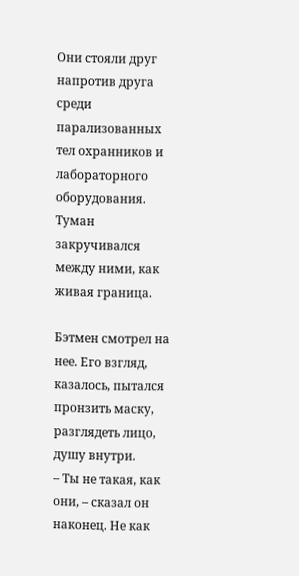Они стояли друг напротив друга среди парализованных тел охранников и лабораторного оборудования. Туман закручивался между ними, как живая граница.

Бэтмен смотрел на нее. Его взгляд, казалось, пытался пронзить маску, разглядеть лицо, душу внутри.
– Ты не такая, как они, – сказал он наконец. Не как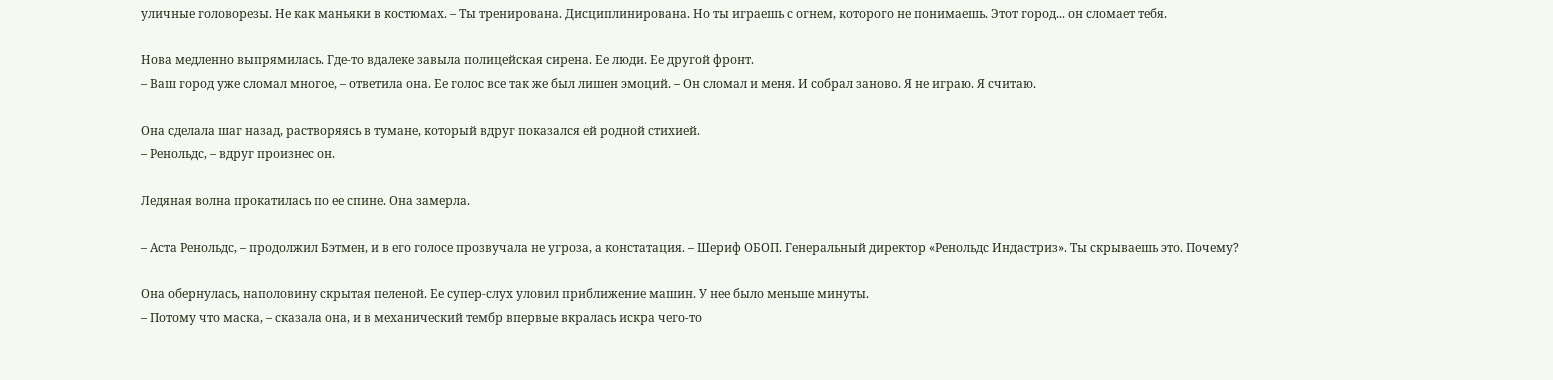уличные головорезы. Не как маньяки в костюмах. – Ты тренирована. Дисциплинирована. Но ты играешь с огнем, которого не понимаешь. Этот город... он сломает тебя.

Нова медленно выпрямилась. Где-то вдалеке завыла полицейская сирена. Ее люди. Ее другой фронт.
– Ваш город уже сломал многое, – ответила она. Ее голос все так же был лишен эмоций. – Он сломал и меня. И собрал заново. Я не играю. Я считаю.

Она сделала шаг назад, растворяясь в тумане, который вдруг показался ей родной стихией.
– Ренольдс, – вдруг произнес он.

Ледяная волна прокатилась по ее спине. Она замерла.

– Аста Ренольдс, – продолжил Бэтмен, и в его голосе прозвучала не угроза, а констатация. – Шериф ОБОП. Генеральный директор «Ренольдс Индастриз». Ты скрываешь это. Почему?

Она обернулась, наполовину скрытая пеленой. Ее супер-слух уловил приближение машин. У нее было меньше минуты.
– Потому что маска, – сказала она, и в механический тембр впервые вкралась искра чего-то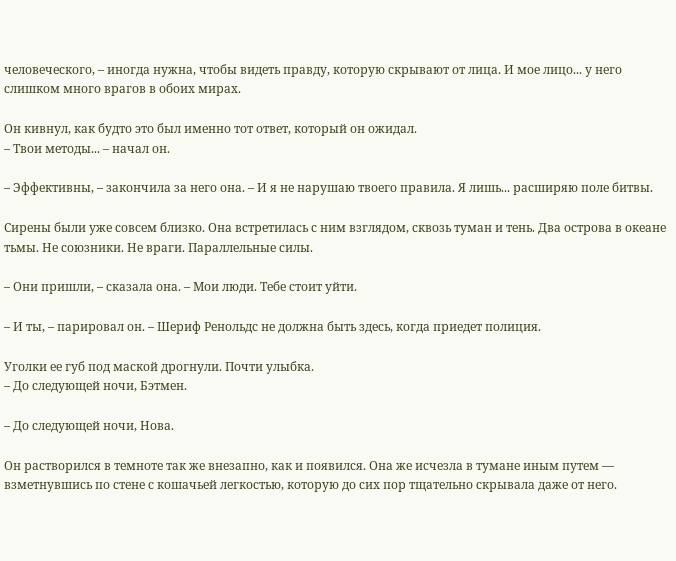человеческого, – иногда нужна, чтобы видеть правду, которую скрывают от лица. И мое лицо... у него слишком много врагов в обоих мирах.

Он кивнул, как будто это был именно тот ответ, который он ожидал.
– Твои методы... – начал он.

– Эффективны, – закончила за него она. – И я не нарушаю твоего правила. Я лишь... расширяю поле битвы.

Сирены были уже совсем близко. Она встретилась с ним взглядом, сквозь туман и тень. Два острова в океане тьмы. Не союзники. Не враги. Параллельные силы.

– Они пришли, – сказала она. – Мои люди. Тебе стоит уйти.

– И ты, – парировал он. – Шериф Ренольдс не должна быть здесь, когда приедет полиция.

Уголки ее губ под маской дрогнули. Почти улыбка.
– До следующей ночи, Бэтмен.

– До следующей ночи, Нова.

Он растворился в темноте так же внезапно, как и появился. Она же исчезла в тумане иным путем — взметнувшись по стене с кошачьей легкостью, которую до сих пор тщательно скрывала даже от него.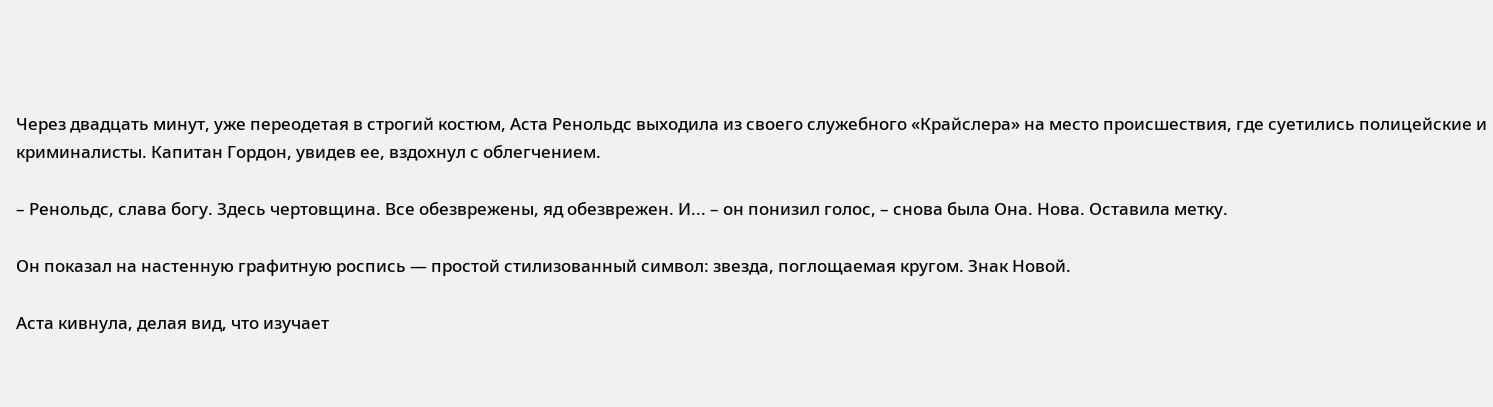Через двадцать минут, уже переодетая в строгий костюм, Аста Ренольдс выходила из своего служебного «Крайслера» на место происшествия, где суетились полицейские и криминалисты. Капитан Гордон, увидев ее, вздохнул с облегчением.

– Ренольдс, слава богу. Здесь чертовщина. Все обезврежены, яд обезврежен. И... – он понизил голос, – снова была Она. Нова. Оставила метку.

Он показал на настенную графитную роспись — простой стилизованный символ: звезда, поглощаемая кругом. Знак Новой.

Аста кивнула, делая вид, что изучает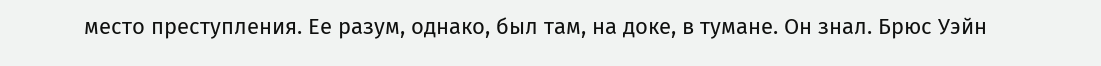место преступления. Ее разум, однако, был там, на доке, в тумане. Он знал. Брюс Уэйн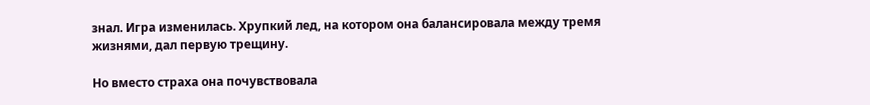знал. Игра изменилась. Хрупкий лед, на котором она балансировала между тремя жизнями, дал первую трещину.

Но вместо страха она почувствовала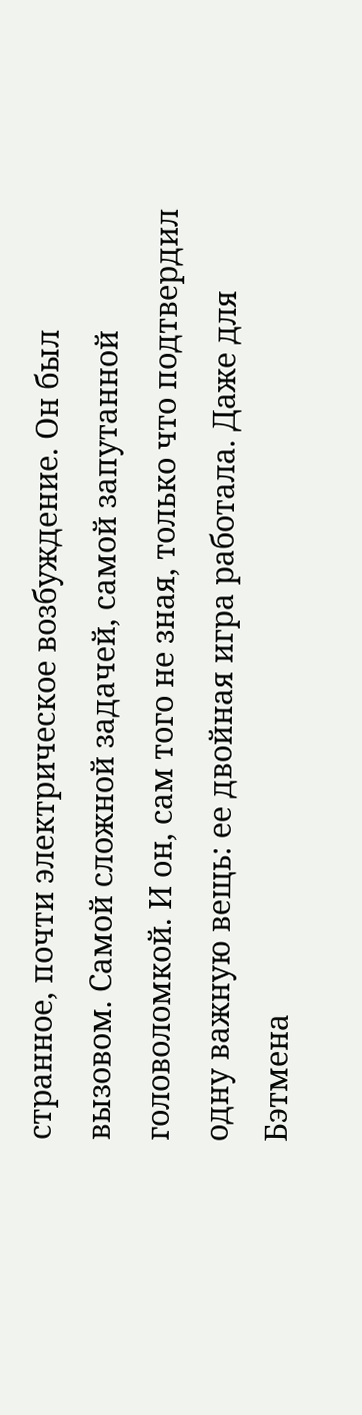странное, почти электрическое возбуждение. Он был вызовом. Самой сложной задачей, самой запутанной головоломкой. И он, сам того не зная, только что подтвердил одну важную вещь: ее двойная игра работала. Даже для Бэтмена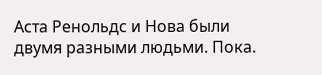Аста Ренольдс и Нова были двумя разными людьми. Пока.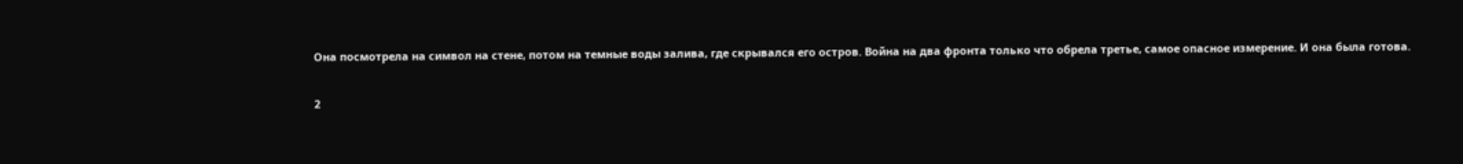Она посмотрела на символ на стене, потом на темные воды залива, где скрывался его остров. Война на два фронта только что обрела третье, самое опасное измерение. И она была готова.

2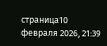страница10 февраля 2026, 21:39